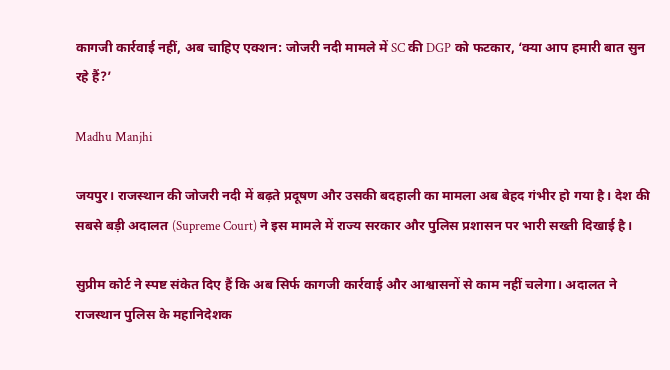कागजी कार्रवाई नहीं, अब चाहिए एक्शन: जोजरी नदी मामले में SC की DGP को फटकार, ‘क्या आप हमारी बात सुन रहे हैं?’

Madhu Manjhi

जयपुर। राजस्थान की जोजरी नदी में बढ़ते प्रदूषण और उसकी बदहाली का मामला अब बेहद गंभीर हो गया है। देश की सबसे बड़ी अदालत (Supreme Court) ने इस मामले में राज्य सरकार और पुलिस प्रशासन पर भारी सख्ती दिखाई है।

सुप्रीम कोर्ट ने स्पष्ट संकेत दिए हैं कि अब सिर्फ कागजी कार्रवाई और आश्वासनों से काम नहीं चलेगा। अदालत ने राजस्थान पुलिस के महानिदेशक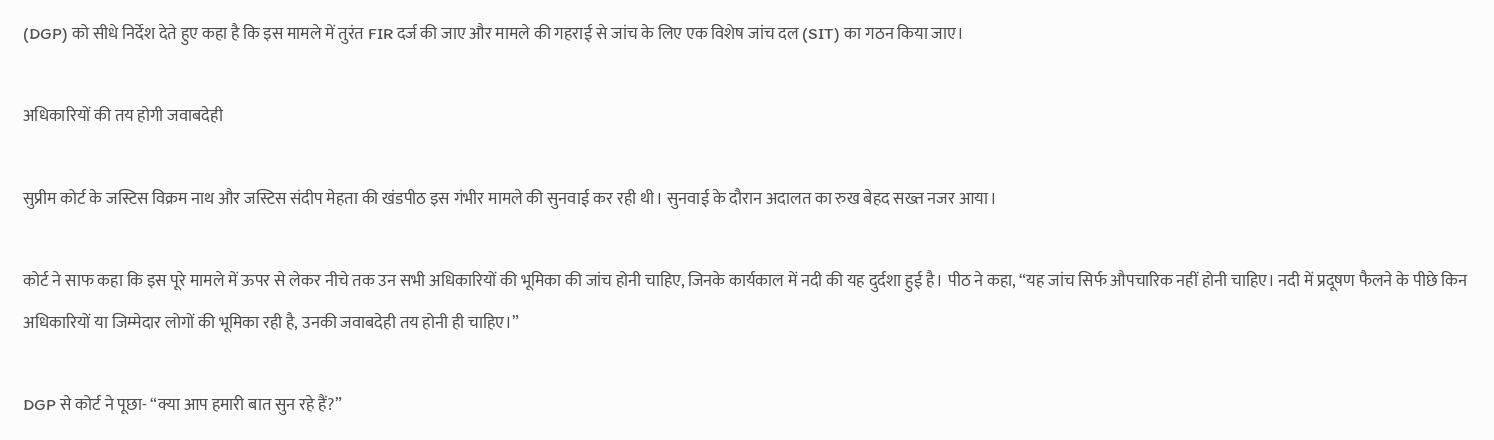(DGP) को सीधे निर्देश देते हुए कहा है कि इस मामले में तुरंत FIR दर्ज की जाए और मामले की गहराई से जांच के लिए एक विशेष जांच दल (SIT) का गठन किया जाए।

अधिकारियों की तय होगी जवाबदेही

सुप्रीम कोर्ट के जस्टिस विक्रम नाथ और जस्टिस संदीप मेहता की खंडपीठ इस गंभीर मामले की सुनवाई कर रही थी। सुनवाई के दौरान अदालत का रुख बेहद सख्त नजर आया।

कोर्ट ने साफ कहा कि इस पूरे मामले में ऊपर से लेकर नीचे तक उन सभी अधिकारियों की भूमिका की जांच होनी चाहिए, जिनके कार्यकाल में नदी की यह दुर्दशा हुई है। पीठ ने कहा, “यह जांच सिर्फ औपचारिक नहीं होनी चाहिए। नदी में प्रदूषण फैलने के पीछे किन अधिकारियों या जिम्मेदार लोगों की भूमिका रही है, उनकी जवाबदेही तय होनी ही चाहिए।”

DGP से कोर्ट ने पूछा- “क्या आप हमारी बात सुन रहे हैं?”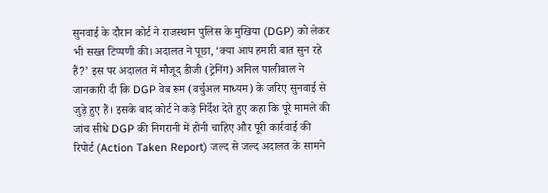सुनवाई के दौरान कोर्ट ने राजस्थान पुलिस के मुखिया (DGP) को लेकर भी सख्त टिप्पणी की। अदालत ने पूछा, ‘क्या आप हमारी बात सुन रहे हैं?’ इस पर अदालत में मौजूद डीजी (ट्रेनिंग) अनिल पालीवाल ने जानकारी दी कि DGP वेब रूम (वर्चुअल माध्यम) के जरिए सुनवाई से जुड़े हुए हैं। इसके बाद कोर्ट ने कड़े निर्देश देते हुए कहा कि पूरे मामले की जांच सीधे DGP की निगरानी में होनी चाहिए और पूरी कार्रवाई की रिपोर्ट (Action Taken Report) जल्द से जल्द अदालत के सामने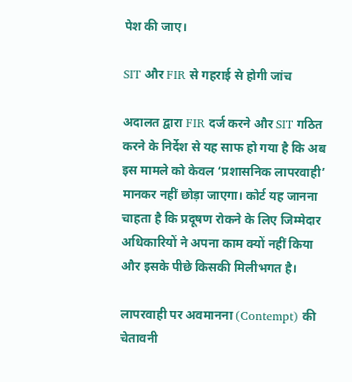पेश की जाए।

SIT और FIR से गहराई से होगी जांच

अदालत द्वारा FIR दर्ज करने और SIT गठित करने के निर्देश से यह साफ हो गया है कि अब इस मामले को केवल ‘प्रशासनिक लापरवाही’ मानकर नहीं छोड़ा जाएगा। कोर्ट यह जानना चाहता है कि प्रदूषण रोकने के लिए जिम्मेदार अधिकारियों ने अपना काम क्यों नहीं किया और इसके पीछे किसकी मिलीभगत है।

लापरवाही पर अवमानना (Contempt) की चेतावनी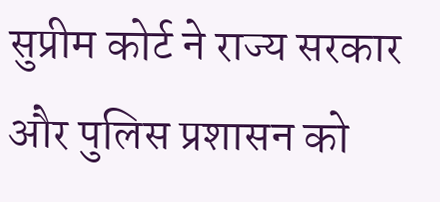सुप्रीम कोर्ट ने राज्य सरकार और पुलिस प्रशासन को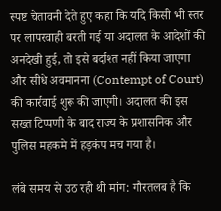स्पष्ट चेतावनी देते हुए कहा कि यदि किसी भी स्तर पर लापरवाही बरती गई या अदालत के आदेशों की अनदेखी हुई, तो इसे बर्दाश्त नहीं किया जाएगा और सीधे अवमानना (Contempt of Court) की कार्रवाई शुरू की जाएगी। अदालत की इस सख्त टिप्पणी के बाद राज्य के प्रशासनिक और पुलिस महकमे में हड़कंप मच गया है।

लंबे समय से उठ रही थी मांग: गौरतलब है कि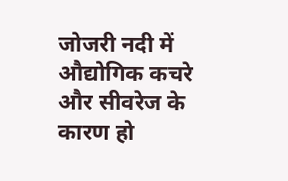जोजरी नदी में औद्योगिक कचरे और सीवरेज के कारण हो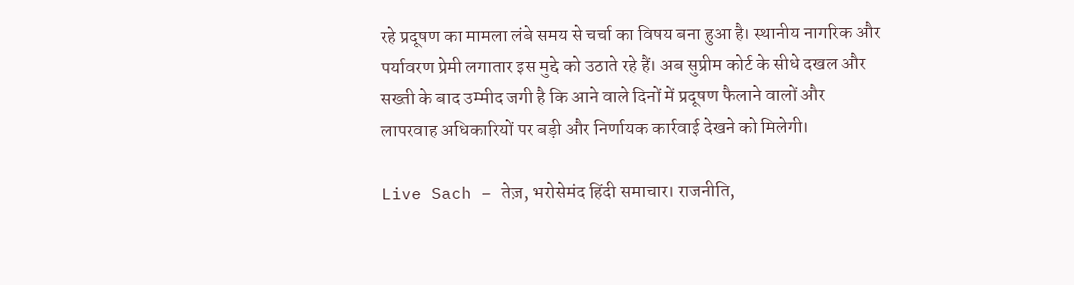रहे प्रदूषण का मामला लंबे समय से चर्चा का विषय बना हुआ है। स्थानीय नागरिक और पर्यावरण प्रेमी लगातार इस मुद्दे को उठाते रहे हैं। अब सुप्रीम कोर्ट के सीधे दखल और सख्ती के बाद उम्मीद जगी है कि आने वाले दिनों में प्रदूषण फैलाने वालों और लापरवाह अधिकारियों पर बड़ी और निर्णायक कार्रवाई देखने को मिलेगी।

Live Sach – तेज़, भरोसेमंद हिंदी समाचार। राजनीति,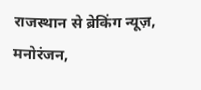राजस्थान से ब्रेकिंग न्यूज़, मनोरंजन,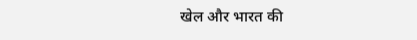खेल और भारत की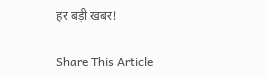हर बड़ी खबर!

Share This Article